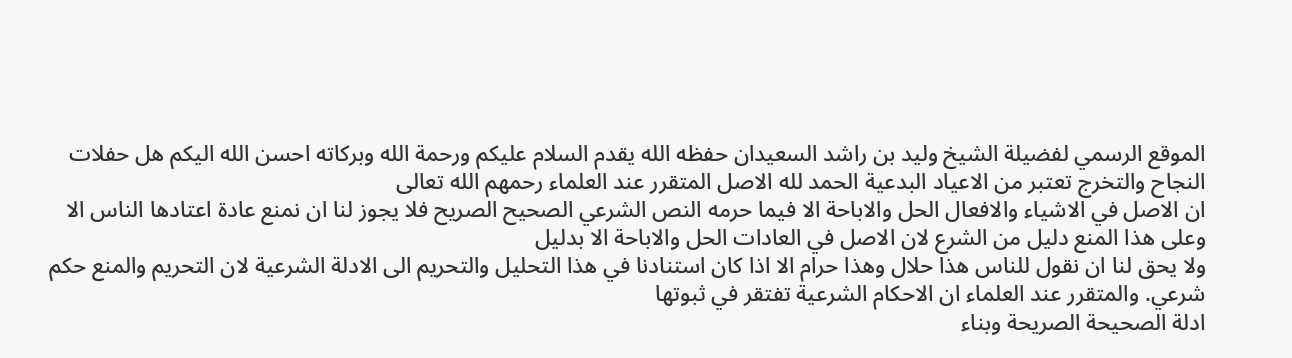الموقع الرسمي لفضيلة الشيخ وليد بن راشد السعيدان حفظه الله يقدم السلام عليكم ورحمة الله وبركاته احسن الله اليكم هل حفلات النجاح والتخرج تعتبر من الاعياد البدعية الحمد لله الاصل المتقرر عند العلماء رحمهم الله تعالى
ان الاصل في الاشياء والافعال الحل والاباحة الا فيما حرمه النص الشرعي الصحيح الصريح فلا يجوز لنا ان نمنع عادة اعتادها الناس الا وعلى هذا المنع دليل من الشرع لان الاصل في العادات الحل والاباحة الا بدليل
ولا يحق لنا ان نقول للناس هذا حلال وهذا حرام الا اذا كان استنادنا في هذا التحليل والتحريم الى الادلة الشرعية لان التحريم والمنع حكم شرعي. والمتقرر عند العلماء ان الاحكام الشرعية تفتقر في ثبوتها
ادلة الصحيحة الصريحة وبناء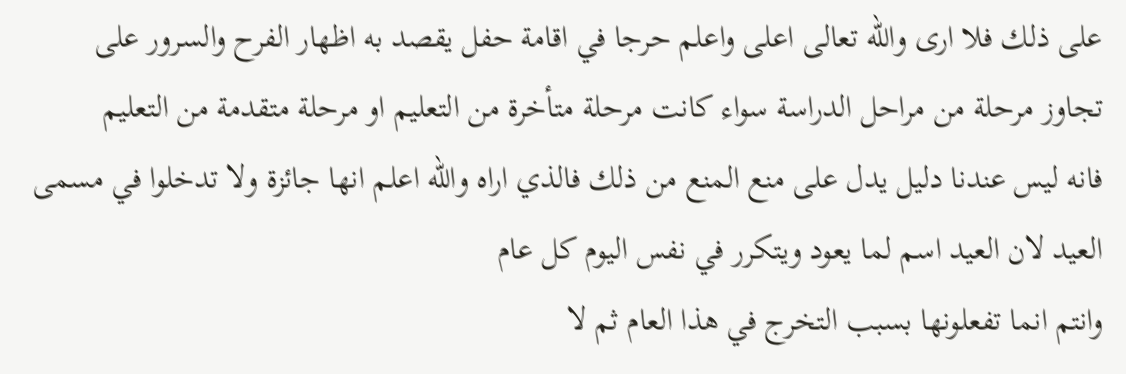على ذلك فلا ارى والله تعالى اعلى واعلم حرجا في اقامة حفل يقصد به اظهار الفرح والسرور على تجاوز مرحلة من مراحل الدراسة سواء كانت مرحلة متأخرة من التعليم او مرحلة متقدمة من التعليم
فانه ليس عندنا دليل يدل على منع المنع من ذلك فالذي اراه والله اعلم انها جائزة ولا تدخلوا في مسمى العيد لان العيد اسم لما يعود ويتكرر في نفس اليوم كل عام
وانتم انما تفعلونها بسبب التخرج في هذا العام ثم لا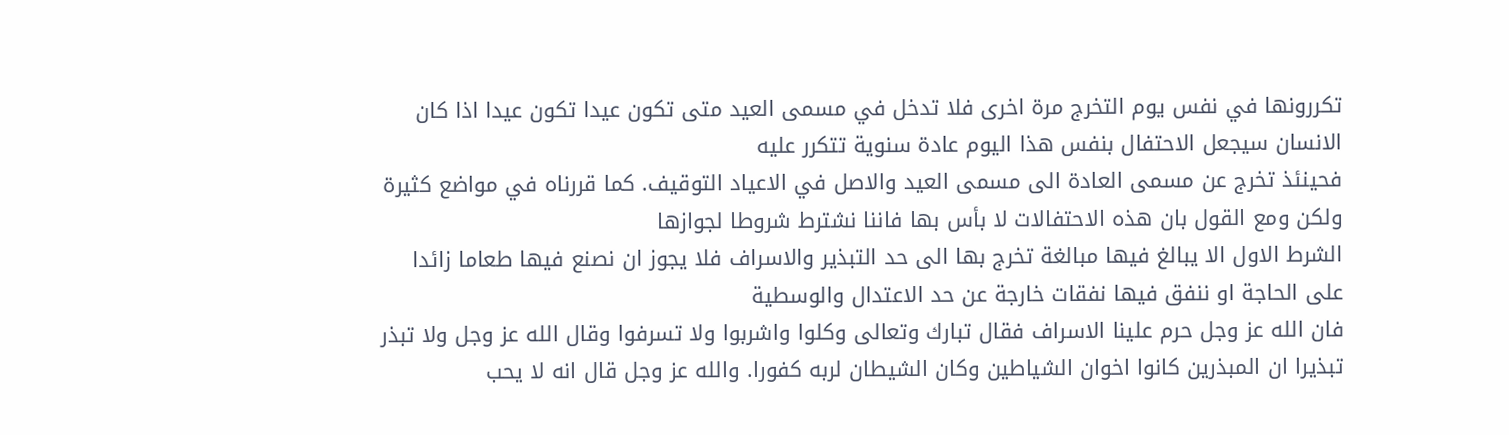تكررونها في نفس يوم التخرج مرة اخرى فلا تدخل في مسمى العيد متى تكون عيدا تكون عيدا اذا كان الانسان سيجعل الاحتفال بنفس هذا اليوم عادة سنوية تتكرر عليه
فحينئذ تخرج عن مسمى العادة الى مسمى العيد والاصل في الاعياد التوقيف. كما قررناه في مواضع كثيرة ولكن ومع القول بان هذه الاحتفالات لا بأس بها فاننا نشترط شروطا لجوازها
الشرط الاول الا يبالغ فيها مبالغة تخرج بها الى حد التبذير والاسراف فلا يجوز ان نصنع فيها طعاما زائدا على الحاجة او ننفق فيها نفقات خارجة عن حد الاعتدال والوسطية
فان الله عز وجل حرم علينا الاسراف فقال تبارك وتعالى وكلوا واشربوا ولا تسرفوا وقال الله عز وجل ولا تبذر تبذيرا ان المبذرين كانوا اخوان الشياطين وكان الشيطان لربه كفورا. والله عز وجل قال انه لا يحب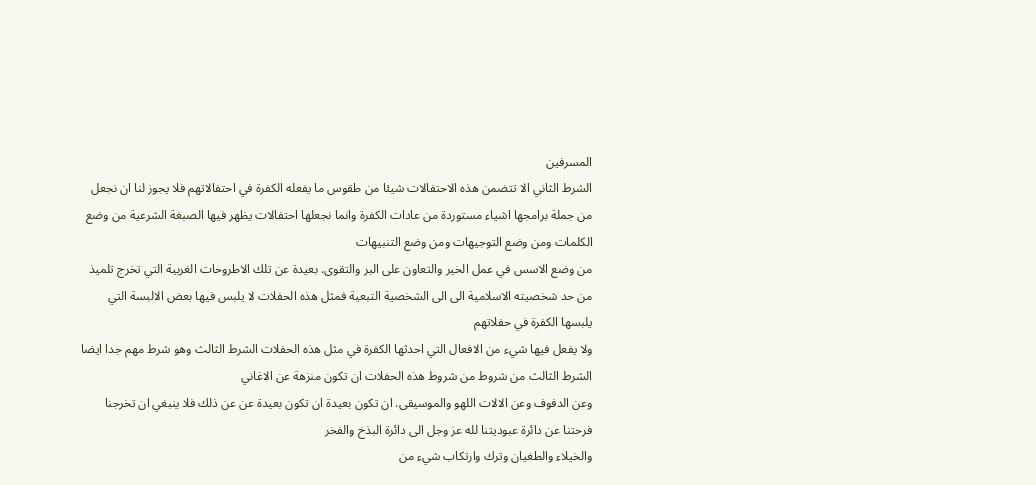المسرفين
الشرط الثاني الا تتضمن هذه الاحتفالات شيئا من طقوس ما يفعله الكفرة في احتفالاتهم فلا يجوز لنا ان نجعل من جملة برامجها اشياء مستوردة من عادات الكفرة وانما نجعلها احتفالات يظهر فيها الصبغة الشرعية من وضع الكلمات ومن وضع التوجيهات ومن وضع التنبيهات
من وضع الاسس في عمل الخير والتعاون على البر والتقوى. بعيدة عن تلك الاطروحات الغربية التي تخرج تلميذ من حد شخصيته الاسلامية الى الى الشخصية التبعية فمثل هذه الحفلات لا يلبس فيها بعض الالبسة التي يلبسها الكفرة في حفلاتهم
ولا يفعل فيها شيء من الافعال التي احدثها الكفرة في مثل هذه الحفلات الشرط الثالث وهو شرط مهم جدا ايضا الشرط الثالث من شروط من شروط هذه الحفلات ان تكون منزهة عن الاغاني
وعن الدفوف وعن الالات اللهو والموسيقى. ان تكون بعيدة ان تكون بعيدة عن عن ذلك فلا ينبغي ان تخرجنا فرحتنا عن دائرة عبوديتنا لله عز وجل الى دائرة البذخ والفخر
والخيلاء والطغيان وترك وارتكاب شيء من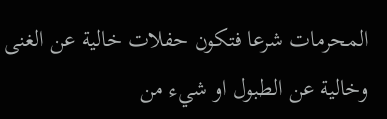المحرمات شرعا فتكون حفلات خالية عن الغنى وخالية عن الطبول او شيء من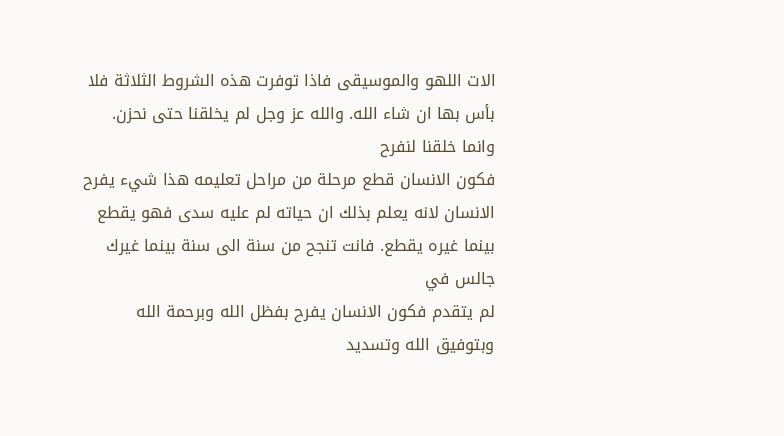الات اللهو والموسيقى فاذا توفرت هذه الشروط الثلاثة فلا بأس بها ان شاء الله. والله عز وجل لم يخلقنا حتى نحزن. وانما خلقنا لنفرح
فكون الانسان قطع مرحلة من مراحل تعليمه هذا شيء يفرح الانسان لانه يعلم بذلك ان حياته لم عليه سدى فهو يقطع بينما غيره يقطع. فانت تنجح من سنة الى سنة بينما غيرك جالس في
لم يتقدم فكون الانسان يفرح بفظل الله وبرحمة الله وبتوفيق الله وتسديد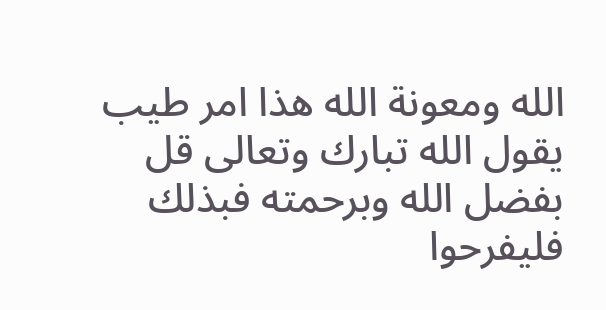الله ومعونة الله هذا امر طيب يقول الله تبارك وتعالى قل بفضل الله وبرحمته فبذلك فليفرحوا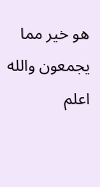هو خير مما يجمعون والله اعلم